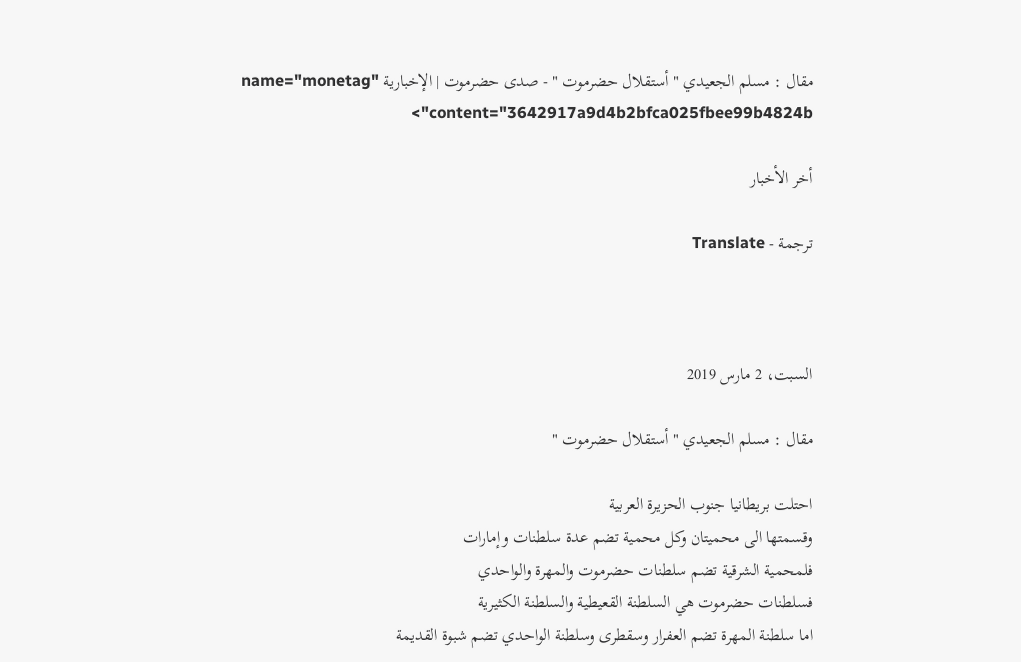مقال : مسلم الجعيدي " أستقلال حضرموت " - صدى حضرموت | الإخبارية name="monetag" content="3642917a9d4b2bfca025fbee99b4824b">

أخر الأخبار

ترجمة - Translate



السبت، 2 مارس 2019

مقال : مسلم الجعيدي " أستقلال حضرموت "

احتلت بريطانيا جنوب الحزيرة العربية
وقسمتها الى محميتان وكل محمية تضم عدة سلطنات وإمارات
فلمحمية الشرقية تضم سلطنات حضرموت والمهرة والواحدي
فسلطنات حضرموت هي السلطنة القعيطية والسلطنة الكثيرية
اما سلطنة المهرة تضم العفرار وسقطرى وسلطنة الواحدي تضم شبوة القديمة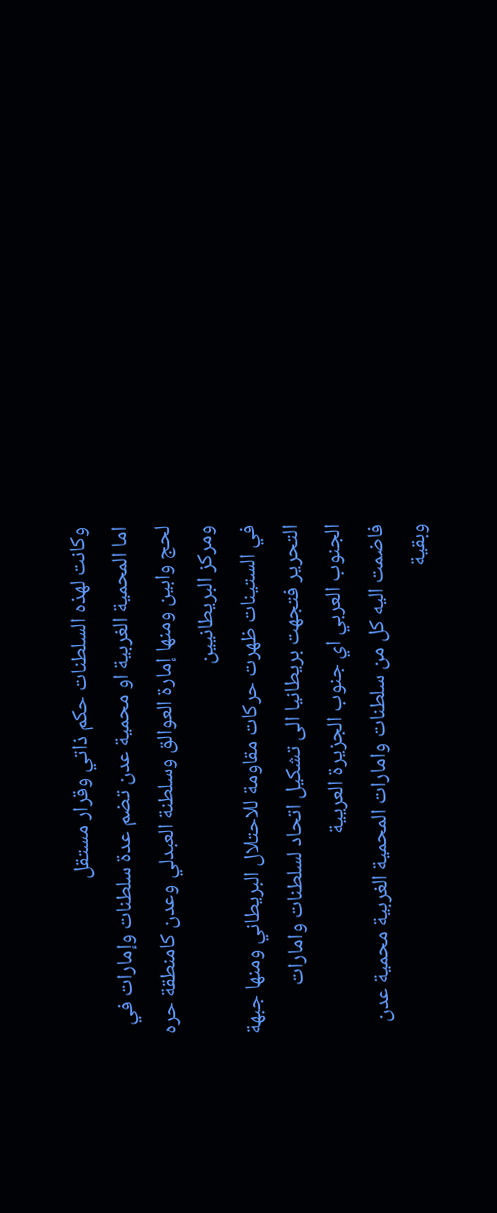وكانت لهذه السلطنات حكم ذاتي وقرار مستقل
اما المحمية الغربية او محمية عدن تضم عدة سلطنات وإمارات في لحج وابين ومنها إمارة العوالق وسلطنة العبدلي وعدن كامنطقة حره ومركز البريطانيين
في الستينات ظهرت حركات مقاومة للاحتلال البريطاني ومنها جبهة التحرير فتجهت بريطانيا الى تشكيل اتحاد لسلطنات وامارات الجنوب العربي اي جنوب الجزيرة العريية
فاضمت اليه كل من سلطنات وامارات المحمية الغربية محمية عدن
وبقية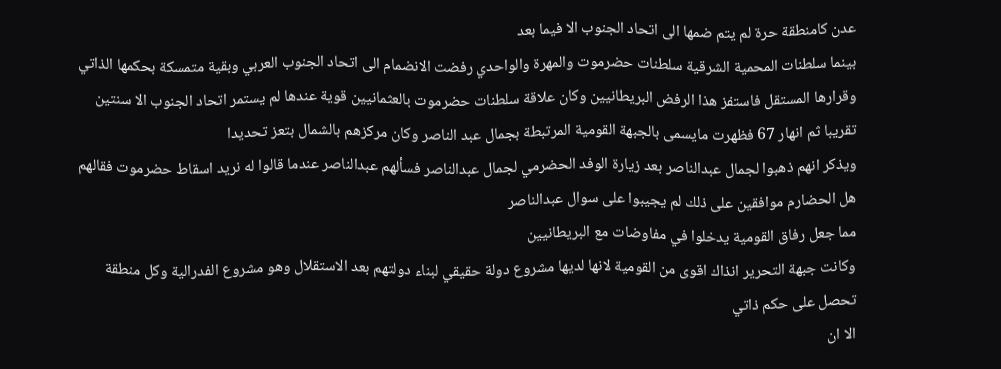عدن كامنطقة حرة لم يتم ضمها الى اتحاد الجنوب الا فيما بعد
بينما سلطنات المحمية الشرقية سلطنات حضرموت والمهرة والواحدي رفضت الانضمام الى اتحاد الجنوب العربي وبقية متمسكة بحكمها الذاتي وقرارها المستقل فاستفز هذا الرفض البريطانيين وكان علاقة سلطنات حضرموت بالعثمانيين قوية عندها لم يستمر اتحاد الجنوب الا سنتين تقريبا ثم انهار 67 فظهرت مايسمى بالجبهة القومية المرتبطة بجمال عبد الناصر وكان مركزهم بالشمال بتعز تحديدا
ويذكر انهم ذهبوا لجمال عبدالناصر بعد زيارة الوفد الحضرمي لجمال عبدالناصر فسألهم عبدالناصر عندما قالوا له نريد اسقاط حضرموت فقالهم هل الحضارم موافقين على ذلك لم يجيبوا على سوال عبدالناصر
مما جعل رفاق القومية يدخلوا في مفاوضات مع البريطانيين
وكانت جبهة التحرير انذاك اقوى من القومية لانها لديها مشروع دولة حقيقي لبناء دولتهم بعد الاستقلال وهو مشروع الفدرالية وكل منطقة تحصل على حكم ذاتي
الا ان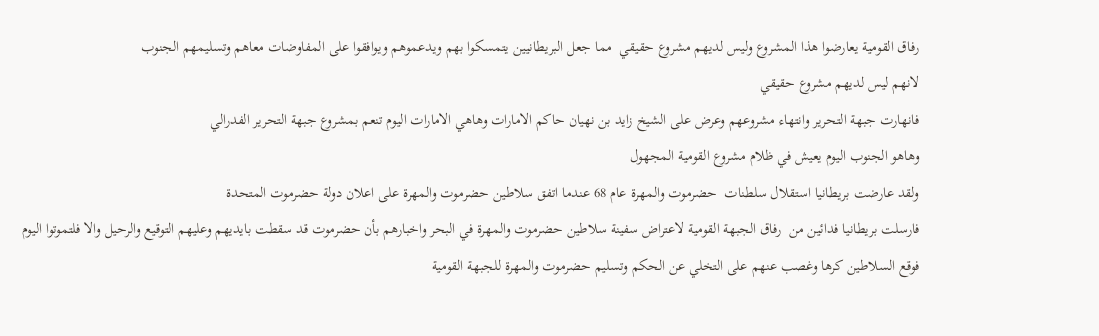رفاق القومية يعارضوا هذا المشروع وليس لديهم مشروع حقيقي  مما جعل البريطانيين يتمسكوا بهم ويدعموهم ويوافقوا على المفاوضات معاهم وتسليمهم الجنوب
لانهم ليس لديهم مشروع حقيقي
فانهارت جبهة التحرير وانتهاء مشروعهم وعرض على الشيخ زايد بن نهيان حاكم الامارات وهاهي الامارات اليوم تنعم بمشروع جبهة التحرير الفدرالي
وهاهو الجنوب اليوم يعيش في ظلام مشروع القومية المجهول
ولقد عارضت بريطانيا استقلال سلطنات  حضرموت والمهرة عام 68 عندما اتفق سلاطين حضرموت والمهرة على اعلان دولة حضرموت المتحدة
فارسلت بريطانيا فدائين من  رفاق الجبهة القومية لاعتراض سفينة سلاطين حضرموت والمهرة في البحر واخبارهم بأن حضرموت قد سقطت بايديهم وعليهم التوقيع والرحيل والا فلتموتوا اليوم
فوقع السلاطين كرها وغصب عنهم على التخلي عن الحكم وتسليم حضرموت والمهرة للجبهة القومية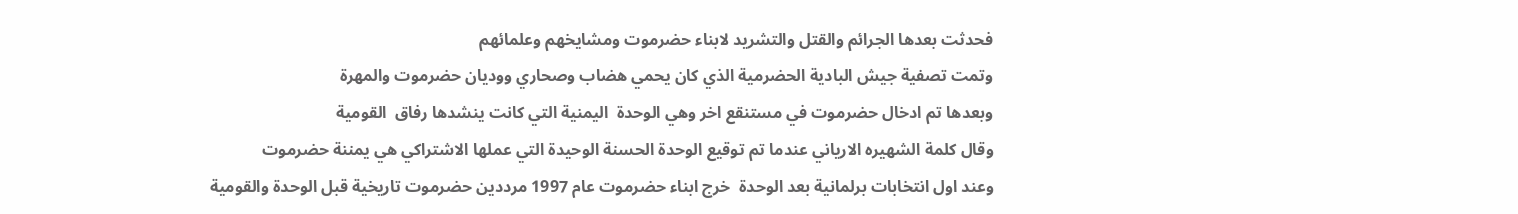فحدثت بعدها الجرائم والقتل والتشريد لابناء حضرموت ومشايخهم وعلمائهم
وتمت تصفية جيش البادية الحضرمية الذي كان يحمي هضاب وصحاري ووديان حضرموت والمهرة
وبعدها تم ادخال حضرموت في مستنقع اخر وهي الوحدة  اليمنية التي كانت ينشدها رفاق  القومية
وقال كلمة الشهيره الارياني عندما تم توقيع الوحدة الحسنة الوحيدة التي عملها الاشتراكي هي يمننة حضرموت
وعند اول انتخابات برلمانية بعد الوحدة  خرج ابناء حضرموت عام 1997 مرددين حضرموت تاريخية قبل الوحدة والقومية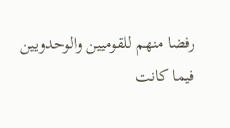رفضا منهم للقوميين والوحدويين
فيما كانت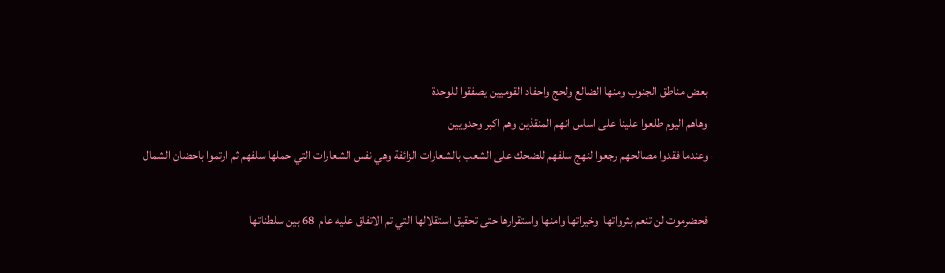بعض مناطق الجنوب ومنها الضالع ولحج واحفاد القوميين يصفقوا للوحدة
وهاهم اليوم طلعوا علينا على اساس انهم المنقذين وهم اكبر وحدويين
وعندما فقدوا مصالحهم رجعوا لنهج سلفهم للضحك على الشعب بالشعارات الزائفة وهي نفس الشعارات التي حملها سلفهم ثم ارتموا باحضان الشمال

فحضرموت لن تنعم بثرواتها  وخيراتها وامنها واستقرارها حتى تحقيق استقلالها التي تم الاتفاق عليه عام  68 بين سلطناتها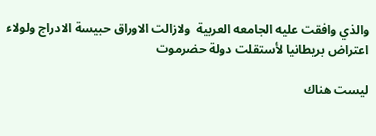والذي وافقت عليه الجامعه العربية  ولازالت الاوراق حبيسة الادراج ولولاء اعتراض بريطانيا لأستقلت دولة حضرموت

ليست هناك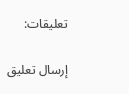تعليقات:

إرسال تعليق